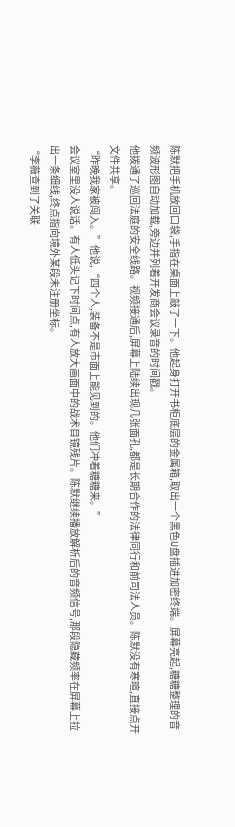陈默把手机放回口袋,手指在桌面上敲了一下。他起身打开书柜底层的金属箱,取出一个黑色U盘插进加密终端。屏幕亮起,糖糖整理的音频波形图自动加载,旁边并列着开发商会议录音的时间戳。
他拨通了巡回法庭的安全线路。视频接通后,屏幕上陆续出现几张面孔,都是长期合作的法律同行和前司法人员。陈默没有寒暄,直接点开文件共享。
“昨晚我家被闯入。”他说,“四个人,装备不是市面上能见到的。他们冲着糖糖来。”
会议室里没人说话。有人低头记下时间点,有人放大画面中的战术目镜残片。陈默继续播放解析后的音频信号,那段隐藏频率在屏幕上拉出一条细线,终点指向境外某段未注册坐标。
“李薇查到了关联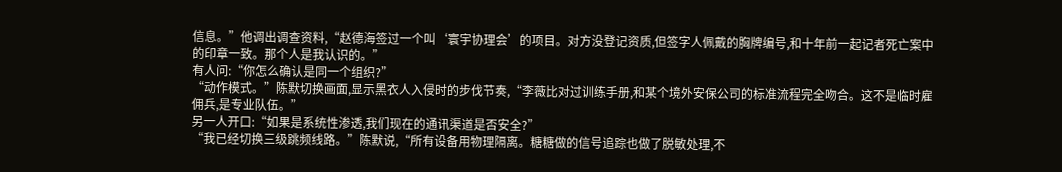信息。”他调出调查资料,“赵德海签过一个叫‘寰宇协理会’的项目。对方没登记资质,但签字人佩戴的胸牌编号,和十年前一起记者死亡案中的印章一致。那个人是我认识的。”
有人问:“你怎么确认是同一个组织?”
“动作模式。”陈默切换画面,显示黑衣人入侵时的步伐节奏,“李薇比对过训练手册,和某个境外安保公司的标准流程完全吻合。这不是临时雇佣兵,是专业队伍。”
另一人开口:“如果是系统性渗透,我们现在的通讯渠道是否安全?”
“我已经切换三级跳频线路。”陈默说,“所有设备用物理隔离。糖糖做的信号追踪也做了脱敏处理,不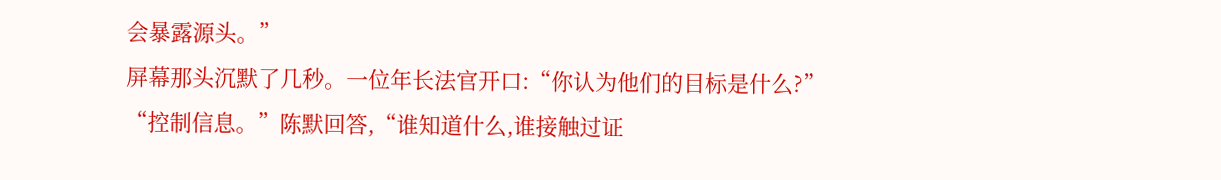会暴露源头。”
屏幕那头沉默了几秒。一位年长法官开口:“你认为他们的目标是什么?”
“控制信息。”陈默回答,“谁知道什么,谁接触过证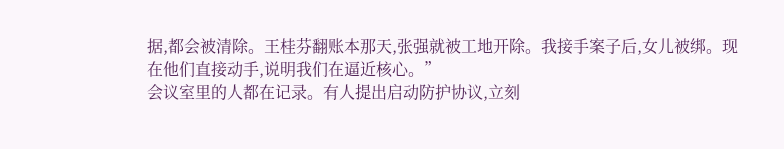据,都会被清除。王桂芬翻账本那天,张强就被工地开除。我接手案子后,女儿被绑。现在他们直接动手,说明我们在逼近核心。”
会议室里的人都在记录。有人提出启动防护协议,立刻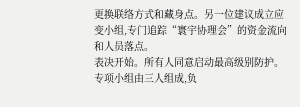更换联络方式和藏身点。另一位建议成立应变小组,专门追踪“寰宇协理会”的资金流向和人员落点。
表决开始。所有人同意启动最高级别防护。专项小组由三人组成,负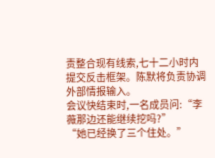责整合现有线索,七十二小时内提交反击框架。陈默将负责协调外部情报输入。
会议快结束时,一名成员问:“李薇那边还能继续挖吗?”
“她已经换了三个住处。”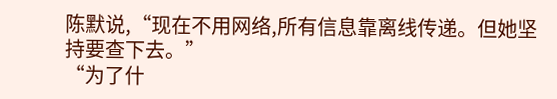陈默说,“现在不用网络,所有信息靠离线传递。但她坚持要查下去。”
“为了什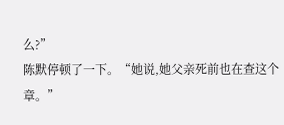么?”
陈默停顿了一下。“她说,她父亲死前也在查这个章。”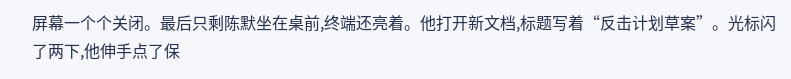屏幕一个个关闭。最后只剩陈默坐在桌前,终端还亮着。他打开新文档,标题写着“反击计划草案”。光标闪了两下,他伸手点了保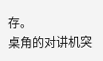存。
桌角的对讲机突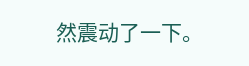然震动了一下。